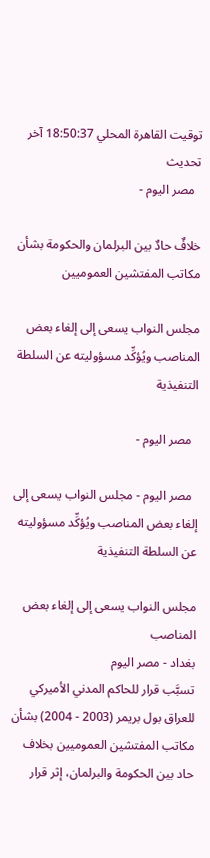توقيت القاهرة المحلي 18:50:37 آخر تحديث
  مصر اليوم -

خلافٌ حادٌ بين البرلمان والحكومة بشأن مكاتب المفتشين العموميين

مجلس النواب يسعى إلى إلغاء بعض المناصب ويُؤكِّد مسؤوليته عن السلطة التنفيذية

  مصر اليوم -

  مصر اليوم - مجلس النواب يسعى إلى إلغاء بعض المناصب ويُؤكِّد مسؤوليته عن السلطة التنفيذية

مجلس النواب يسعى إلى إلغاء بعض المناصب
بغداد - مصر اليوم
تسبَّب قرار للحاكم المدني الأميركي للعراق بول بريمر (2003 - 2004) بشأن مكاتب المفتشين العموميين بخلاف حاد بين الحكومة والبرلمان، إثر قرار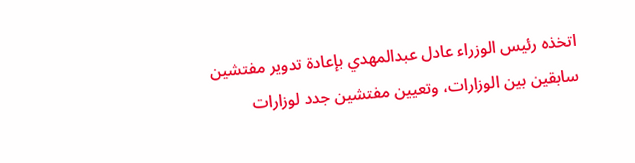اتخذه رئيس الوزراء عادل عبدالمهدي بإعادة تدوير مفتشين سابقين بين الوزارات، وتعيين مفتشين جدد لوزارات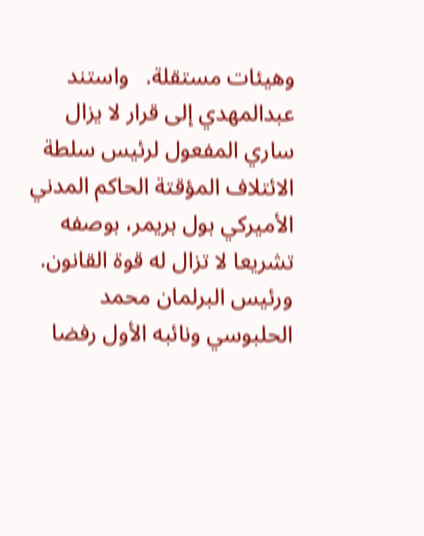وهيئات مستقلة.   واستند عبدالمهدي إلى قرار لا يزال ساري المفعول لرئيس سلطة الائتلاف المؤقتة الحاكم المدني الأميركي بول بريمر، بوصفه تشريعا لا تزال له قوة القانون. ورئيس البرلمان محمد الحلبوسي ونائبه الأول رفضا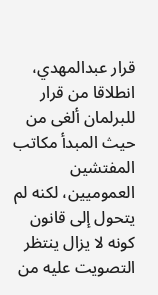قرار عبدالمهدي،   انطلاقا من قرار للبرلمان ألغى من حيث المبدأ مكاتب المفتشين العموميين، لكنه لم يتحول إلى قانون كونه لا يزال ينتظر التصويت عليه من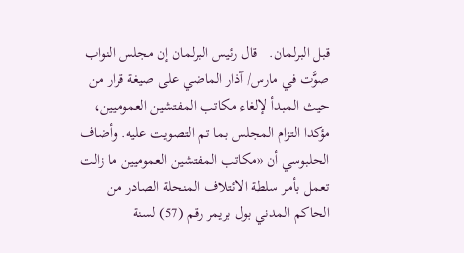قبل البرلمان.   قال رئيس البرلمان إن مجلس النواب صوَّت في مارس/ آذار الماضي على صيغة قرار من حيث المبدأ لإلغاء مكاتب المفتشين العموميين، مؤكدا التزام المجلس بما تم التصويت عليه. وأضاف الحلبوسي أن «مكاتب المفتشين العموميين ما زالت تعمل بأمر سلطة الائتلاف المنحلة الصادر من الحاكم المدني بول بريمر رقم (57) لسنة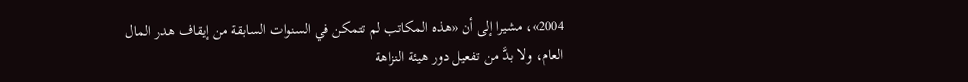2004»، مشيرا إلى أن «هذه المكاتب لم تتمكن في السنوات السابقة من إيقاف هدر المال العام، ولا بدَّ من تفعيل دور هيئة النزاهة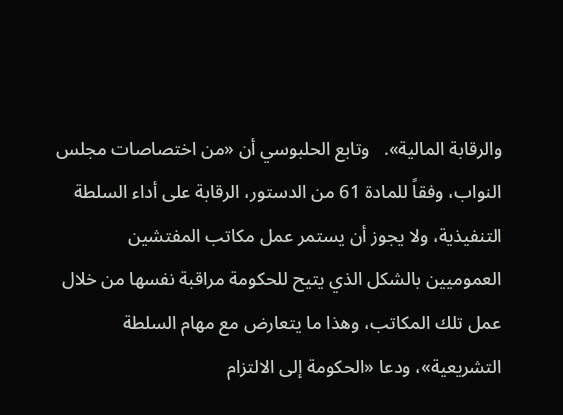والرقابة المالية».   وتابع الحلبوسي أن «من اختصاصات مجلس النواب، وفقاً للمادة 61 من الدستور، الرقابة على أداء السلطة التنفيذية، ولا يجوز أن يستمر عمل مكاتب المفتشين العموميين بالشكل الذي يتيح للحكومة مراقبة نفسها من خلال عمل تلك المكاتب، وهذا ما يتعارض مع مهام السلطة التشريعية»، ودعا «الحكومة إلى الالتزام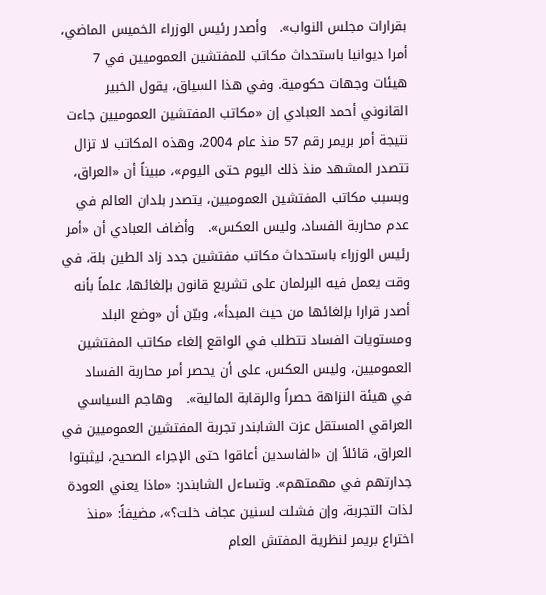بقرارات مجلس النواب».   وأصدر رئيس الوزراء الخميس الماضي، أمرا ديوانيا باستحداث مكاتب للمفتشين العموميين في 7 هيئات وجهات حكومية. وفي هذا السياق، يقول الخبير القانوني أحمد العبادي إن «مكاتب المفتشين العموميين جاءت نتيجة أمر بريمر رقم 57 منذ عام 2004، وهذه المكاتب لا تزال تتصدر المشهد منذ ذلك اليوم حتى اليوم»، مبيناً أن «العراق، وبسبب مكاتب المفتشين العموميين، يتصدر بلدان العالم في عدم محاربة الفساد، وليس العكس».   وأضاف العبادي أن «أمر رئيس الوزراء باستحداث مكاتب مفتشين جدد زاد الطين بلة، في وقت يعمل فيه البرلمان على تشريع قانون بإلغائها، علماً بأنه أصدر قرارا بإلغائها من حيث المبدأ»، وبيّن أن «وضع البلد ومستويات الفساد تتطلب في الواقع إلغاء مكاتب المفتشين العموميين، وليس العكس، على أن يحصر أمر محاربة الفساد في هيئة النزاهة حصراً والرقابة المالية».   وهاجم السياسي العراقي المستقل عزت الشابندر تجربة المفتشين العموميين في العراق، قائلاً إن «الفاسدين أعاقوا حتى الإجراء الصحيح، ليثبتوا جدارتهم في مهمتهم». وتساءل الشابندر: «ماذا يعني العودة لذات التجربة، وإن فشلت لسنين عجاف خلت؟»، مضيفاً: «منذ اختراع بريمر لنظرية المفتش العام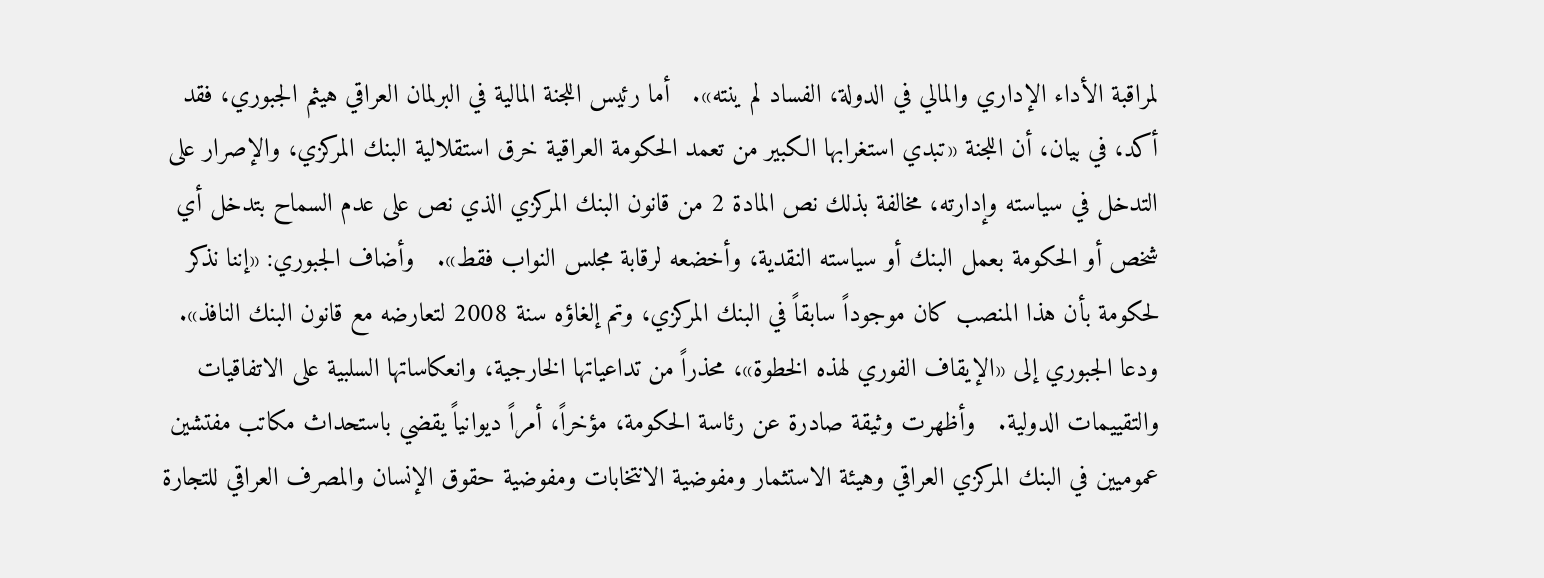لمراقبة الأداء الإداري والمالي في الدولة، الفساد لم ينته».   أما رئيس اللجنة المالية في البرلمان العراقي هيثم الجبوري، فقد أكد، في بيان، أن اللجنة «تبدي استغرابها الكبير من تعمد الحكومة العراقية خرق استقلالية البنك المركزي، والإصرار على التدخل في سياسته وإدارته، مخالفة بذلك نص المادة 2 من قانون البنك المركزي الذي نص على عدم السماح بتدخل أي شخص أو الحكومة بعمل البنك أو سياسته النقدية، وأخضعه لرقابة مجلس النواب فقط».   وأضاف الجبوري: «إننا نذكر لحكومة بأن هذا المنصب كان موجوداً سابقاً في البنك المركزي، وتم إلغاؤه سنة 2008 لتعارضه مع قانون البنك النافذ». ودعا الجبوري إلى «الإيقاف الفوري لهذه الخطوة»، محذراً من تداعياتها الخارجية، وانعكاساتها السلبية على الاتفاقيات والتقييمات الدولية.   وأظهرت وثيقة صادرة عن رئاسة الحكومة، مؤخراً، أمراً ديوانياً يقضي باستحداث مكاتب مفتشين عموميين في البنك المركزي العراقي وهيئة الاستثمار ومفوضية الانتخابات ومفوضية حقوق الإنسان والمصرف العراقي للتجارة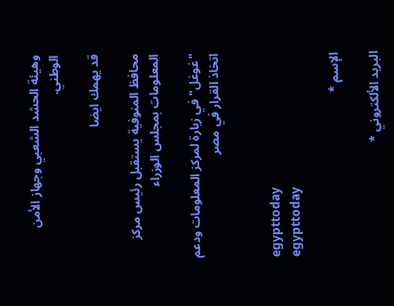وهيئة الحشد الشعبي وجهاز الأمن الوطني.

قد يهمك ايضا

محافظ المنوفية يستقبل رئيس مركز المعلومات بمجلس الوزراء

"غوغل" في زيارة لمركز المعلومات ودعم اتخاذ القرار في مصر


egypttoday
egypttoday

الإسم *

البريد الألكتروني *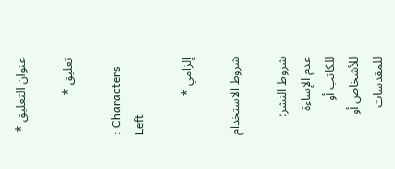عنوان التعليق *

تعليق *

: Characters Left

إلزامي *

شروط الاستخدام

شروط النشر: عدم الإساءة للكاتب أو للأشخاص أو للمقدسات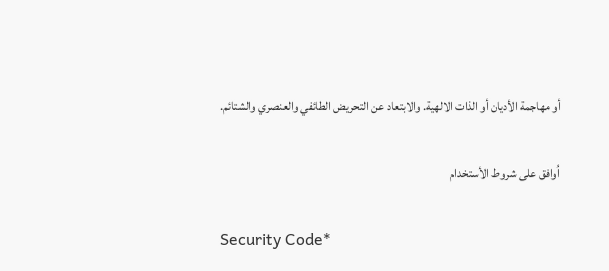أو مهاجمة الأديان أو الذات الالهية. والابتعاد عن التحريض الطائفي والعنصري والشتائم.

اُوافق على شروط الأستخدام

Security Code*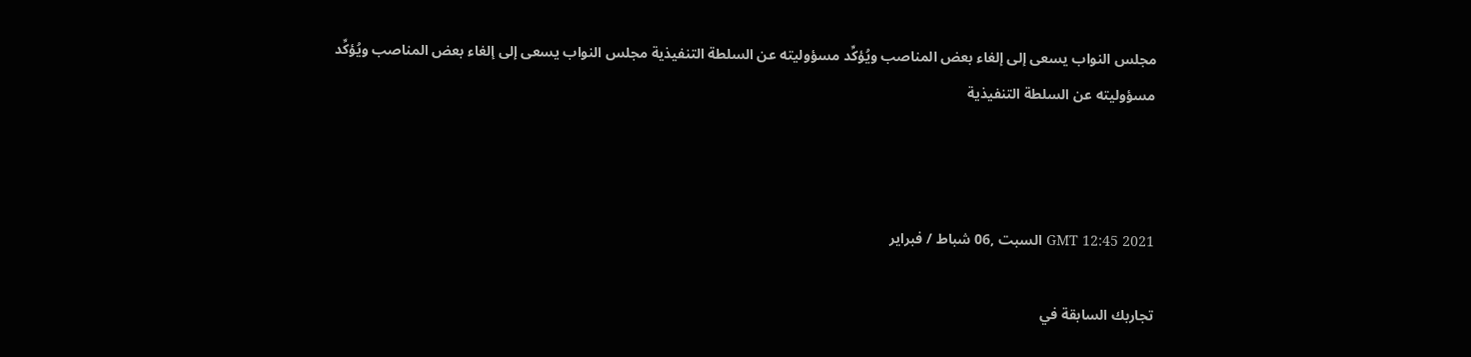مجلس النواب يسعى إلى إلغاء بعض المناصب ويُؤكِّد مسؤوليته عن السلطة التنفيذية مجلس النواب يسعى إلى إلغاء بعض المناصب ويُؤكِّد مسؤوليته عن السلطة التنفيذية



GMT 12:45 2021 السبت ,06 شباط / فبراير

تجاربك السابقة في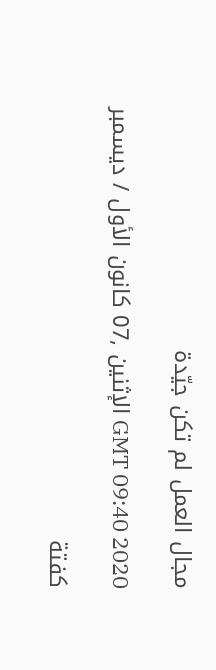مجال العمل لم تكن جيّدة

GMT 09:40 2020 الإثنين ,07 كانون الأول / ديسمبر

كفتة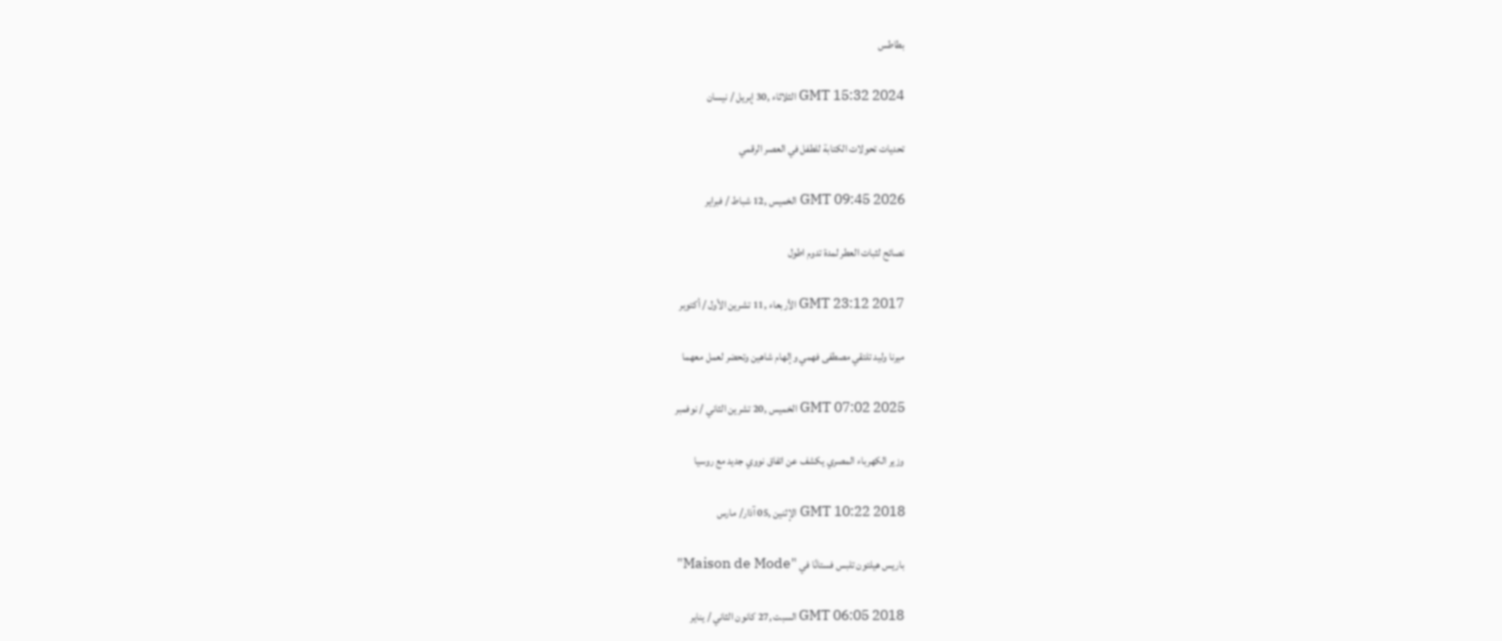بطاطس

GMT 15:32 2024 الثلاثاء ,30 إبريل / نيسان

تحديات تحولات الكتابة للطفل في العصر الرقمي

GMT 09:45 2026 الخميس ,12 شباط / فبراير

نصائح لثبات العطر لمدة تدوم اطول

GMT 23:12 2017 الأربعاء ,11 تشرين الأول / أكتوبر

ميرنا وليد تلتقي مصطفى فهمي وإلهام شاهين وتحضر لعمل معهما

GMT 07:02 2025 الخميس ,20 تشرين الثاني / نوفمبر

وزير الكهرباء المصري يكشف عن اتفاق نووي جديد مع روسيا

GMT 10:22 2018 الإثنين ,05 آذار/ مارس

باريس هيلتون تلبس فستانًا في "Maison de Mode"

GMT 06:05 2018 السبت ,27 كانون الثاني / يناير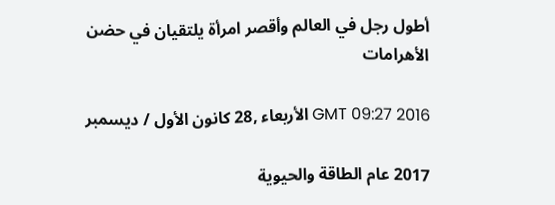أطول رجل في العالم وأقصر امرأة يلتقيان في حضن الأهرامات

GMT 09:27 2016 الأربعاء ,28 كانون الأول / ديسمبر

2017 عام الطاقة والحيوية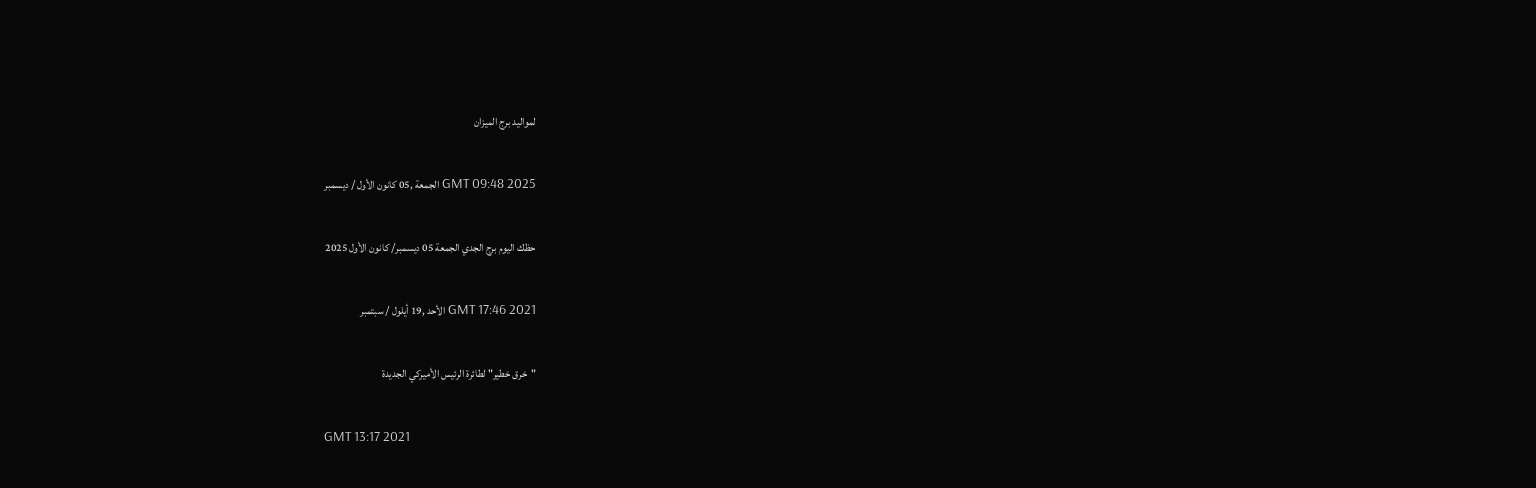لمواليد برج الميزان

GMT 09:48 2025 الجمعة ,05 كانون الأول / ديسمبر

حظك اليوم برج الجدي الجمعة 05 ديسمبر/ كانون الأول 2025

GMT 17:46 2021 الأحد ,19 أيلول / سبتمبر

"خرق خطير" لطائرة الرئيس الأميركي الجديدة

GMT 13:17 2021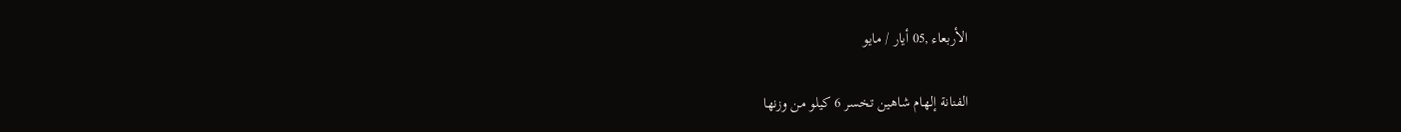الأربعاء ,05 أيار / مايو

الفنانة إلهام شاهين تخسر 6 كيلو من وزنها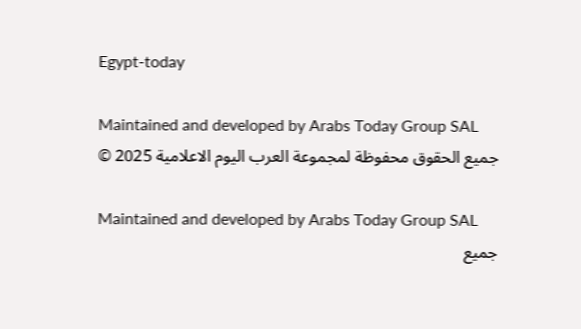Egypt-today

Maintained and developed by Arabs Today Group SAL
جميع الحقوق محفوظة لمجموعة العرب اليوم الاعلامية 2025 ©

Maintained and developed by Arabs Today Group SAL
جميع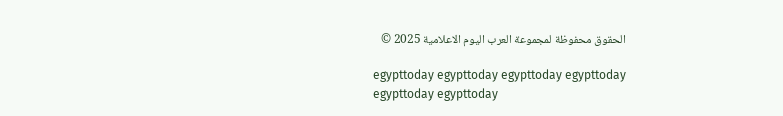الحقوق محفوظة لمجموعة العرب اليوم الاعلامية 2025 ©

egypttoday egypttoday egypttoday egypttoday
egypttoday egypttoday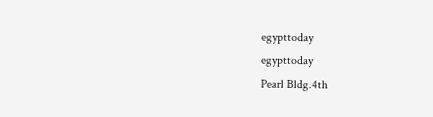egypttoday
egypttoday
Pearl Bldg.4th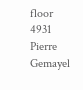floor 4931 Pierre Gemayel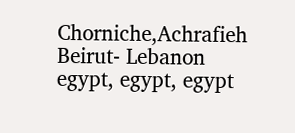Chorniche,Achrafieh Beirut- Lebanon
egypt, egypt, egypt